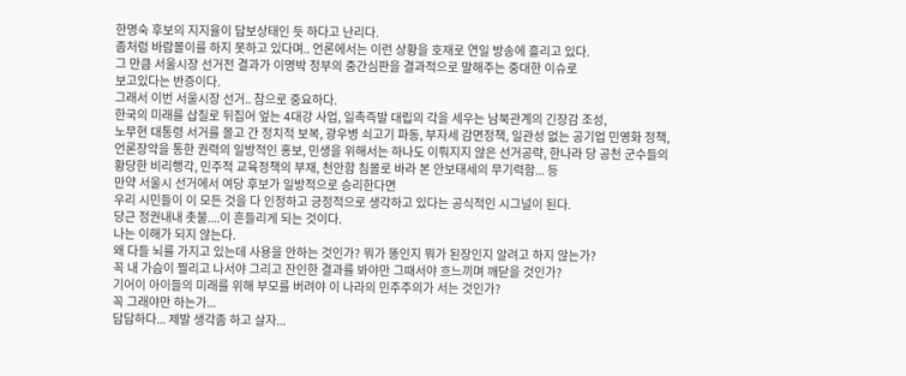한명숙 후보의 지지율이 답보상태인 듯 하다고 난리다.
좀처럼 바람몰이를 하지 못하고 있다며.. 언론에서는 이런 상황을 호재로 연일 방송에 흘리고 있다.
그 만큼 서울시장 선거전 결과가 이명박 정부의 중간심판을 결과적으로 말해주는 중대한 이슈로
보고있다는 반증이다.
그래서 이번 서울시장 선거.. 참으로 중요하다.
한국의 미래를 삽질로 뒤집어 엎는 4대강 사업, 일촉즉발 대립의 각을 세우는 남북관계의 긴장감 조성,
노무현 대통령 서거를 몰고 간 정치적 보복, 광우병 쇠고기 파동, 부자세 감면정책, 일관성 없는 공기업 민영화 정책,
언론장악을 통한 권력의 일방적인 홍보, 민생을 위해서는 하나도 이뤄지지 않은 선거공략, 한나라 당 공천 군수들의
황당한 비리행각, 민주적 교육정책의 부재, 천안함 침몰로 바라 본 안보태세의 무기력함... 등
만약 서울시 선거에서 여당 후보가 일방적으로 승리한다면
우리 시민들이 이 모든 것을 다 인정하고 긍정적으로 생각하고 있다는 공식적인 시그널이 된다.
당근 정권내내 촛불....이 흔들리게 되는 것이다.
나는 이해가 되지 않는다.
왜 다들 뇌를 가지고 있는데 사용을 안하는 것인가? 뭐가 똥인지 뭐가 된장인지 알려고 하지 않는가?
꼭 내 가슴이 찔리고 나서야 그리고 잔인한 결과를 봐야만 그때서야 흐느끼며 깨닫을 것인가?
기어이 아이들의 미래를 위해 부모를 버려야 이 나라의 민주주의가 서는 것인가?
꼭 그래야만 하는가...
답답하다... 제발 생각좀 하고 살자...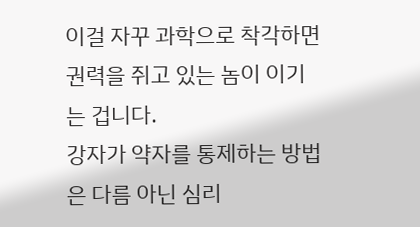이걸 자꾸 과학으로 착각하면 권력을 쥐고 있는 놈이 이기는 겁니다.
강자가 약자를 통제하는 방법은 다름 아닌 심리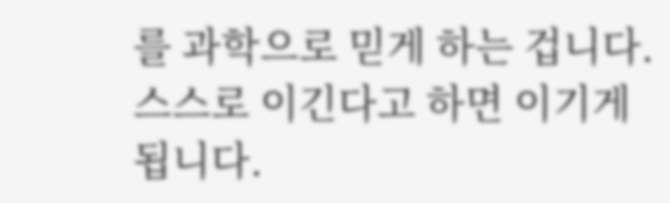를 과학으로 믿게 하는 겁니다. 스스로 이긴다고 하면 이기게 됩니다.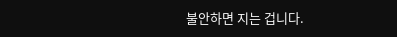불안하면 지는 겁니다.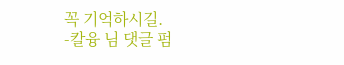꼭 기억하시길.
-칼융 님 댓글 펌